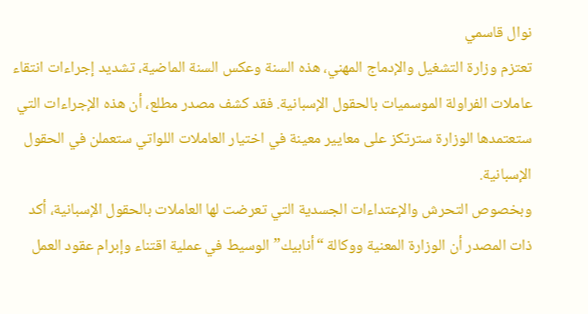نوال قاسمي
تعتزم وزارة التشغيل والإدماج المهني، هذه السنة وعكس السنة الماضية، تشديد إجراءات انتقاء عاملات الفراولة الموسميات بالحقول الإسبانية. فقد كشف مصدر مطلع، أن هذه الإجراءات التي ستعتمدها الوزارة سترتكز على معايير معينة في اختيار العاملات اللواتي ستعملن في الحقول الإسبانية.
وبخصوص التحرش والإعتداءات الجسدية التي تعرضت لها العاملات بالحقول الإسبانية، أكد ذات المصدر أن الوزارة المعنية ووكالة “أنابيك” الوسيط في عملية اقتناء وإبرام عقود العمل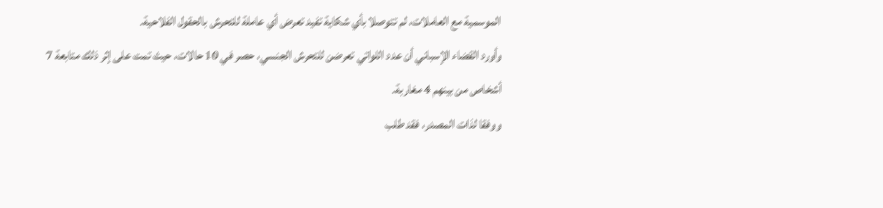الموسمية مع العاملات، لم تتوصلا بأي شكاية تفيد تعرض أي عاملة للتحرش بالحقول الفلاحية.
وأورد القضاء الإسباني أن عدد اللواتي تعرضن للتحرش الجنسي، حصر في 10 حالات، حيث تمت على إثر ذلك متابعة 7 أشخاص من بينهم 4 مغاربة.
ووفقا لذات المصدر، فقد طلب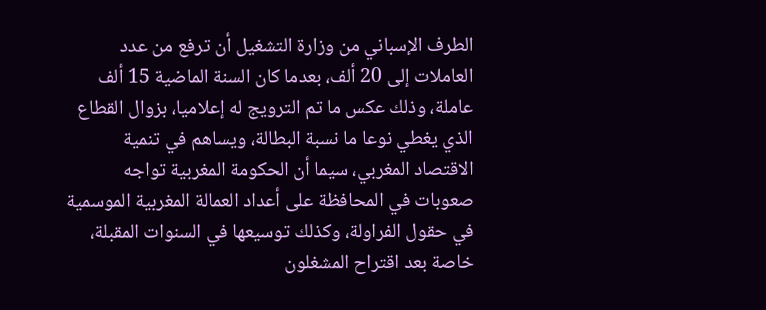الطرف الإسباني من وزارة التشغيل أن ترفع من عدد العاملات إلى 20 ألف، بعدما كان السنة الماضية 15 ألف عاملة، وذلك عكس ما تم الترويج له إعلاميا، بزوال القطاع الذي يغطي نوعا ما نسبة البطالة، ويساهم في تنمية الاقتصاد المغربي، سيما أن الحكومة المغربية تواجه صعوبات في المحافظة على أعداد العمالة المغربية الموسمية في حقول الفراولة، وكذلك توسيعها في السنوات المقبلة، خاصة بعد اقتراح المشغلون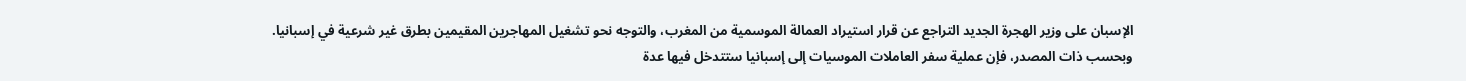الإسبان على وزير الهجرة الجديد التراجع عن قرار استيراد العمالة الموسمية من المغرب، والتوجه نحو تشغيل المهاجرين المقيمين بطرق غير شرعية في إسبانيا.
وبحسب ذات المصدر، فإن عملية سفر العاملات الموسيات إلى إسبانيا ستتدخل فيها عدة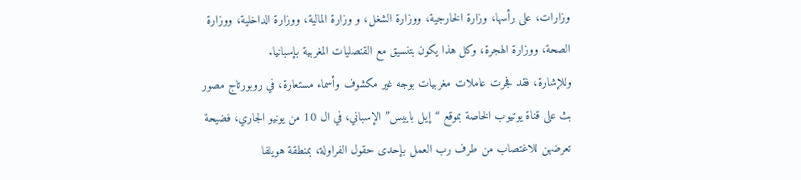وزارات، على رأسها، وزارة الخارجية، ووزارة الشغل، و وزارة المالية، ووزارة الداخلية، ووزارة الصحة، ووزارة الهجرة، وكل هذا يكون بتنسيق مع القنصليات المغربية بإسبانيا.
وللإشارة، فقد فجرت عاملات مغربيات بوجه غير مكشوف وأسماء مستعارة، في روبورتاج مصور بث على قناة يوتيوب الخاصة بموقع “إيل باييس” الإسباني، في ال 10 من يونيو الجاري، فضيحة تعرضهن للاغتصاب من طرف رب العمل بإحدى حقول الفراولة، بمنطقة هويلفا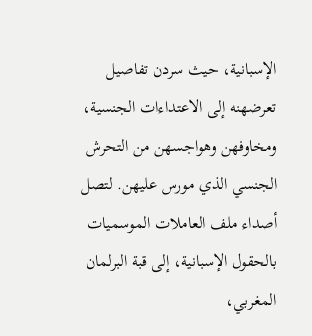الإسبانية، حيث سردن تفاصيل تعرضهنه إلى الاعتداءات الجنسية، ومخاوفهن وهواجسهن من التحرش الجنسي الذي مورس عليهن. لتصل أصداء ملف العاملات الموسميات بالحقول الإسبانية، إلى قبة البرلمان المغربي،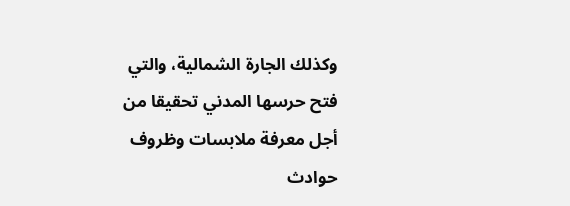وكذلك الجارة الشمالية، والتي فتح حرسها المدني تحقيقا من أجل معرفة ملابسات وظروف حوادث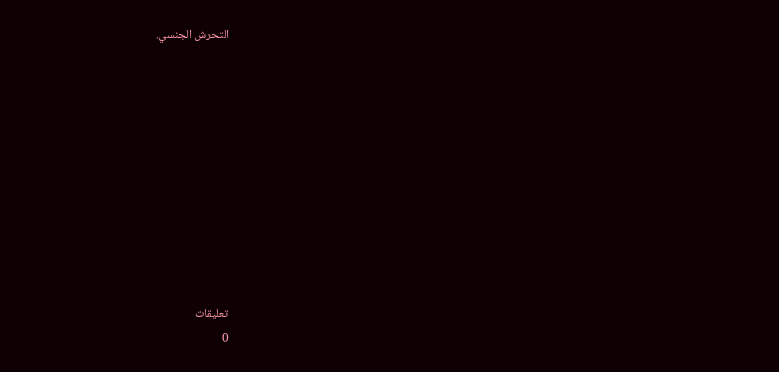التحرش الجنسي.










تعليقات
0